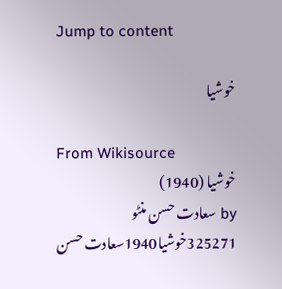Jump to content

خوشیا

From Wikisource
خوشیا (1940)
by سعادت حسن منٹو
325271خوشیا1940سعادت حسن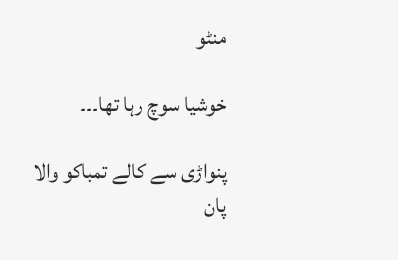منٹو

خوشیا سوچ رہا تھا۔۔۔

پنواڑی سے کالے تمباکو والا پان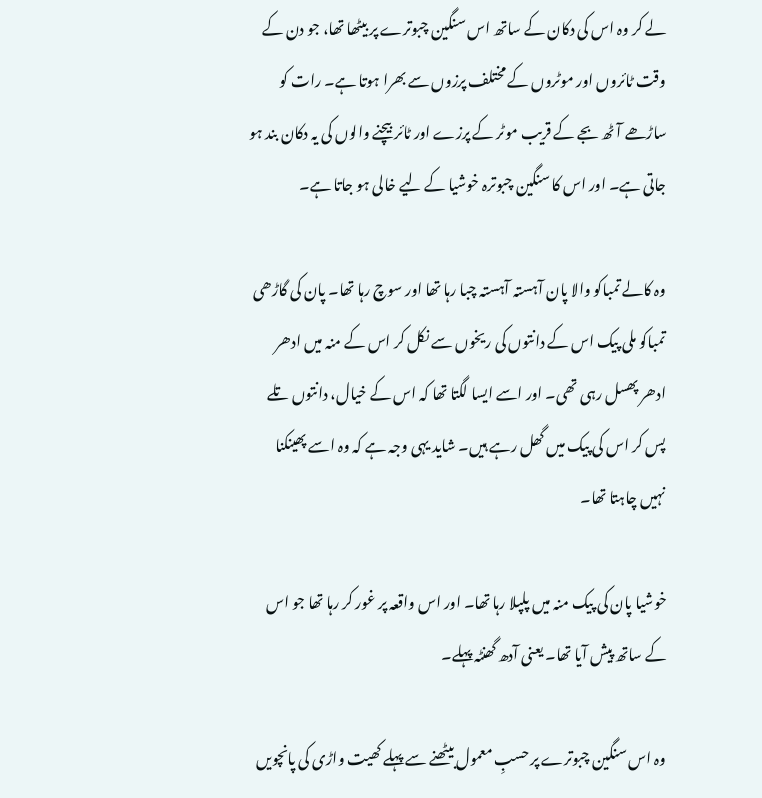لے کر وہ اس کی دکان کے ساتھ اس سنگین چبوترے پر بیٹھا تھا، جو دن کے وقت ٹائروں اور موٹروں کے مختلف پرزوں سے بھرا ہوتا ہے۔ رات کو ساڑھے آٹھ بجے کے قریب موٹر کے پرزے اور ٹائر بیچنے والوں کی یہ دکان بند ہو جاتی ہے۔ اور اس کا سنگین چبوترہ خوشیا کے لیے خالی ہو جاتا ہے۔

وہ کالے تمباکو والا پان آہستہ آہستہ چبا رہا تھا اور سوچ رہا تھا۔ پان کی گاڑھی تمباکو ملی پیک اس کے دانتوں کی ریخوں سے نکل کر اس کے منہ میں ادھر ادھر پھسل رہی تھی۔ اور اسے ایسا لگتا تھا کہ اس کے خیال، دانتوں تلے پس کر اس کی پیک میں گھل رہے ہیں۔ شاید یہی وجہ ہے کہ وہ اسے پھینکنا نہیں چاہتا تھا۔

خوشیا پان کی پیک منہ میں پلپلا رہا تھا۔ اور اس واقعہ پر غور کر رہا تھا جو اس کے ساتھ پیش آیا تھا۔ یعنی آدھ گھنٹہ پہلے۔

وہ اس سنگین چبوترے پر حسبِ معمول بیٹھنے سے پہلے کھیت واڑی کی پانچویں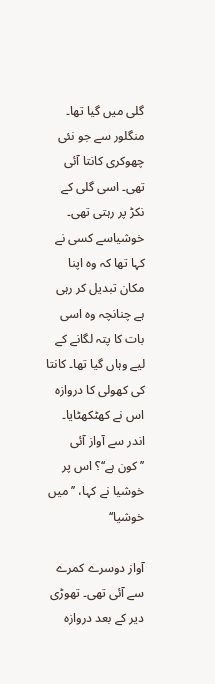گلی میں گیا تھا۔ منگلور سے جو نئی چھوکری کانتا آئی تھی۔ اسی گلی کے نکڑ پر رہتی تھی۔ خوشیاسے کسی نے کہا تھا کہ وہ اپنا مکان تبدیل کر رہی ہے چنانچہ وہ اسی بات کا پتہ لگانے کے لیے وہاں گیا تھا۔ کانتا کی کھولی کا دروازہ اس نے کھٹکھٹایا۔ اندر سے آواز آئی ’’کون ہے‘‘؟ اس پر خوشیا نے کہا، ’’میں خوشیا‘‘

آواز دوسرے کمرے سے آئی تھی۔ تھوڑی دیر کے بعد دروازہ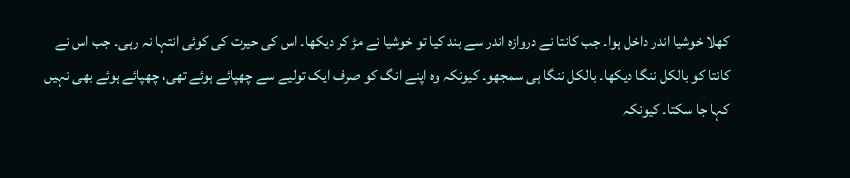کھلا خوشیا اندر داخل ہوا۔ جب کانتا نے دروازہ اندر سے بند کیا تو خوشیا نے مڑ کر دیکھا۔ اس کی حیرت کی کوئی انتہا نہ رہی۔ جب اس نے کانتا کو بالکل ننگا دیکھا۔ بالکل ننگا ہی سمجھو۔ کیونکہ وہ اپنے انگ کو صرف ایک تولیے سے چھپائے ہوئے تھی، چھپائے ہوئے بھی نہیں کہا جا سکتا۔ کیونکہ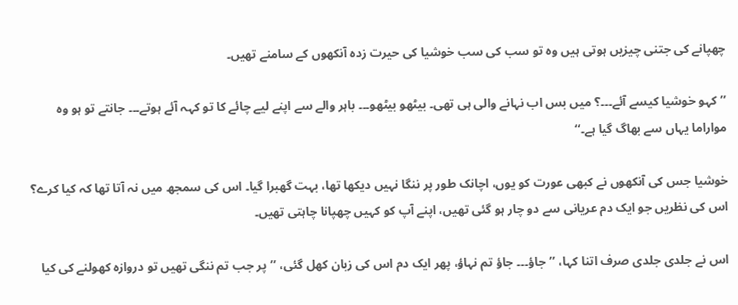چھپانے کی جتنی چیزیں ہوتی ہیں وہ تو سب کی سب خوشیا کی حیرت زدہ آنکھوں کے سامنے تھیں۔

’’کہو خوشیا کیسے آئے۔۔۔؟ میں بس اب نہانے والی ہی تھی۔ بیٹھو بیٹھو۔۔۔ باہر والے سے اپنے لیے چائے کا تو کہہ آئے ہوتے۔۔۔ جانتے تو ہو وہ مواراما یہاں سے بھاگ گیا ہے۔‘‘

خوشیا جس کی آنکھوں نے کبھی عورت کو یوں، اچانک طور پر ننگا نہیں دیکھا تھا، بہت گھبرا گیا۔ اس کی سمجھ میں نہ آتا تھا کہ کیا کرے؟ اس کی نظریں جو ایک دم عریانی سے دو چار ہو گئی تھیں، اپنے آپ کو کہیں چھپانا چاہتی تھیں۔

اس نے جلدی جلدی صرف اتنا کہا، ’’جاؤ۔۔۔ جاؤ تم نہاؤ، پھر ایک دم اس کی زبان کھل گئی، ’’پر جب تم ننگی تھیں تو دروازہ کھولنے کی کیا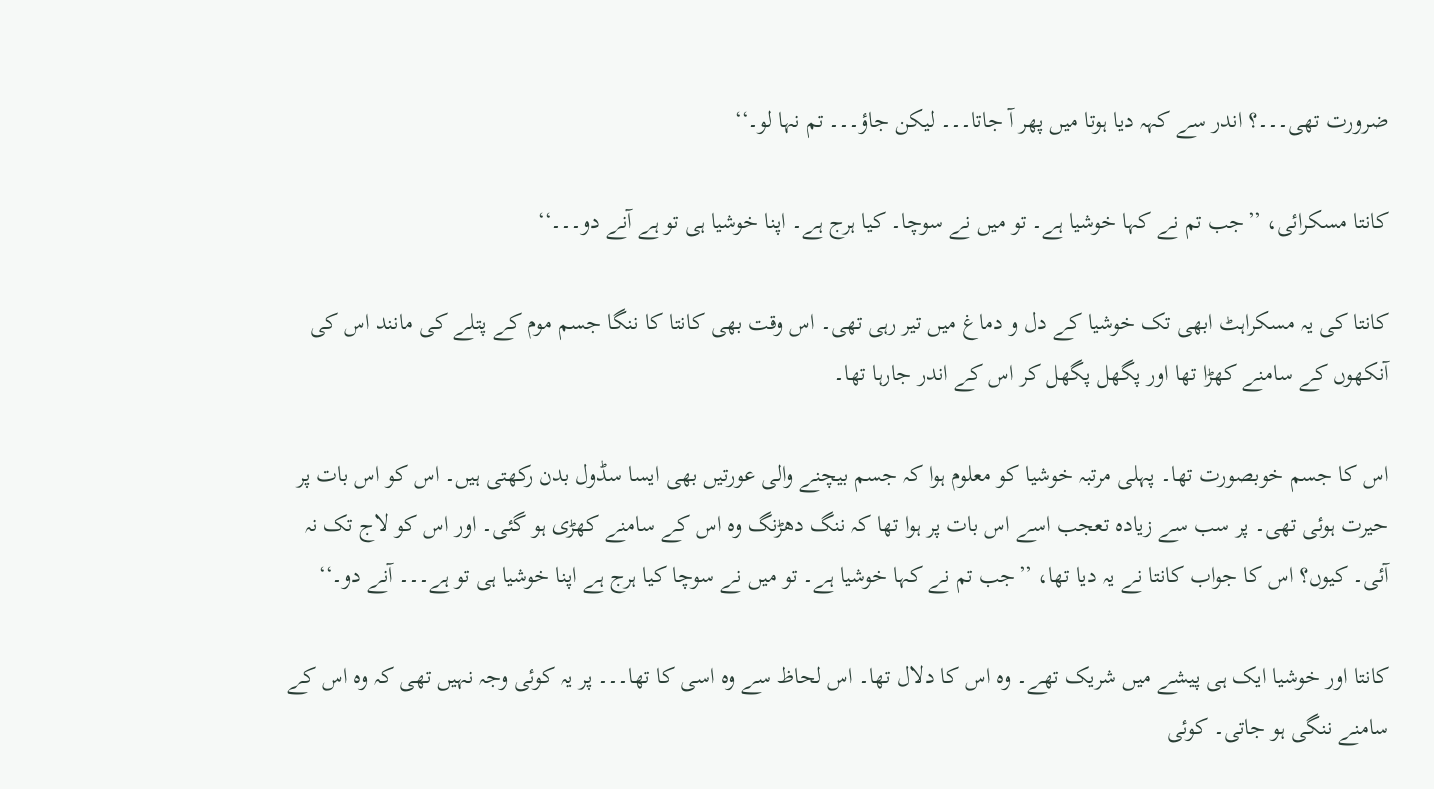ضرورت تھی۔۔۔؟ اندر سے کہہ دیا ہوتا میں پھر آ جاتا۔۔۔ لیکن جاؤ۔۔۔ تم نہا لو۔‘‘

کانتا مسکرائی، ’’جب تم نے کہا خوشیا ہے۔ تو میں نے سوچا۔ کیا ہرج ہے۔ اپنا خوشیا ہی تو ہے آنے دو۔۔۔‘‘

کانتا کی یہ مسکراہٹ ابھی تک خوشیا کے دل و دماغ میں تیر رہی تھی۔ اس وقت بھی کانتا کا ننگا جسم موم کے پتلے کی مانند اس کی آنکھوں کے سامنے کھڑا تھا اور پگھل پگھل کر اس کے اندر جارہا تھا۔

اس کا جسم خوبصورت تھا۔ پہلی مرتبہ خوشیا کو معلوم ہوا کہ جسم بیچنے والی عورتیں بھی ایسا سڈول بدن رکھتی ہیں۔ اس کو اس بات پر حیرت ہوئی تھی۔ پر سب سے زیادہ تعجب اسے اس بات پر ہوا تھا کہ ننگ دھڑنگ وہ اس کے سامنے کھڑی ہو گئی۔ اور اس کو لاج تک نہ آئی۔ کیوں؟ اس کا جواب کانتا نے یہ دیا تھا، ’’جب تم نے کہا خوشیا ہے۔ تو میں نے سوچا کیا ہرج ہے اپنا خوشیا ہی تو ہے۔۔۔ آنے دو۔‘‘

کانتا اور خوشیا ایک ہی پیشے میں شریک تھے۔ وہ اس کا دلال تھا۔ اس لحاظ سے وہ اسی کا تھا۔۔۔ پر یہ کوئی وجہ نہیں تھی کہ وہ اس کے سامنے ننگی ہو جاتی۔ کوئی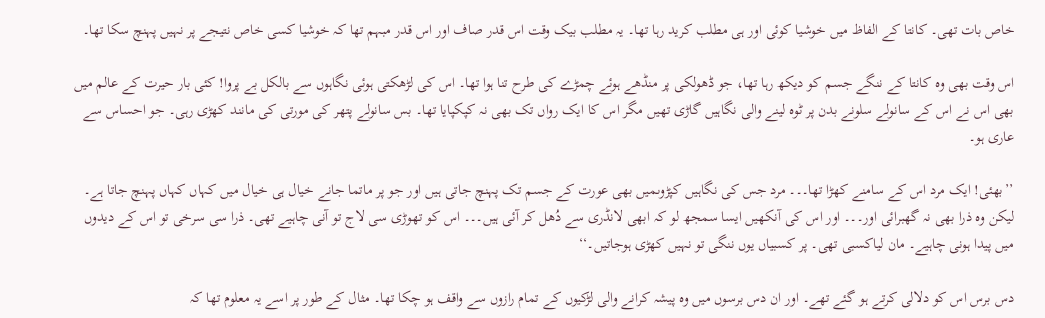خاص بات تھی۔ کانتا کے الفاظ میں خوشیا کوئی اور ہی مطلب کرید رہا تھا۔ یہ مطلب بیک وقت اس قدر صاف اور اس قدر مبہم تھا کہ خوشیا کسی خاص نتیجے پر نہیں پہنچ سکا تھا۔

اس وقت بھی وہ کانتا کے ننگے جسم کو دیکھ رہا تھا، جو ڈھولکی پر منڈھے ہوئے چمڑے کی طرح تنا ہوا تھا۔ اس کی لڑھکتی ہوئی نگاہوں سے بالکل بے پروا! کئی بار حیرت کے عالم میں بھی اس نے اس کے سانولے سلونے بدن پر ٹوہ لینے والی نگاہیں گاڑی تھیں مگر اس کا ایک رواں تک بھی نہ کپکپایا تھا۔ بس سانولے پتھر کی مورتی کی مانند کھڑی رہی۔ جو احساس سے عاری ہو۔

’’بھئی! ایک مرد اس کے سامنے کھڑا تھا۔۔۔ مرد جس کی نگاہیں کپڑوںمیں بھی عورت کے جسم تک پہنچ جاتی ہیں اور جو پر ماتما جانے خیال ہی خیال میں کہاں کہاں پہنچ جاتا ہے۔ لیکن وہ ذرا بھی نہ گھبرائی اور۔۔۔ اور اس کی آنکھیں ایسا سمجھ لو کہ ابھی لانڈری سے دُھل کر آئی ہیں۔۔۔ اس کو تھوڑی سی لاج تو آنی چاہیے تھی۔ ذرا سی سرخی تو اس کے دیدوں میں پیدا ہونی چاہیے۔ مان لیاکسبی تھی۔ پر کسبیاں یوں ننگی تو نہیں کھڑی ہوجاتیں۔‘‘

دس برس اس کو دلالی کرتے ہو گئے تھے۔ اور ان دس برسوں میں وہ پیشہ کرانے والی لڑکیوں کے تمام رازوں سے واقف ہو چکا تھا۔ مثال کے طور پر اسے یہ معلوم تھا کہ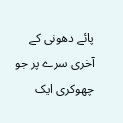پائے دھونی کے آخری سرے پر جو چھوکری ایک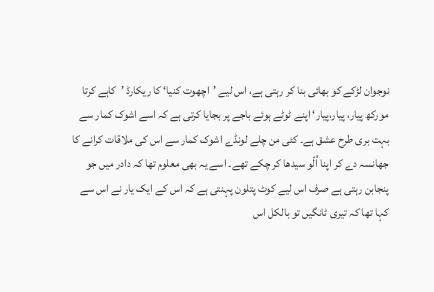نوجوان لڑکے کو بھائی بنا کر رہتی ہے، اس لیے ’اچھوت کنیا‘ کا ریکارڈ ’کاہے کرتا مورکھ پیار، پیار،پیار‘ اپنے ٹوٹے ہوئے باجے پر بجایا کرتی ہے کہ اسے اشوک کمار سے بہت بری طرح عشق ہے۔ کئی من چلے لونڈے اشوک کمار سے اس کی ملاقات کرانے کا جھانسہ دے کر اپنا اُلّو سیدھا کر چکے تھے۔ اسے یہ بھی معلوم تھا کہ دادر میں جو پنجابن رہتی ہے صرف اس لیے کوٹ پتلون پہنتی ہے کہ اس کے ایک یار نے اس سے کہا تھا کہ تیری ٹانگیں تو بالکل اس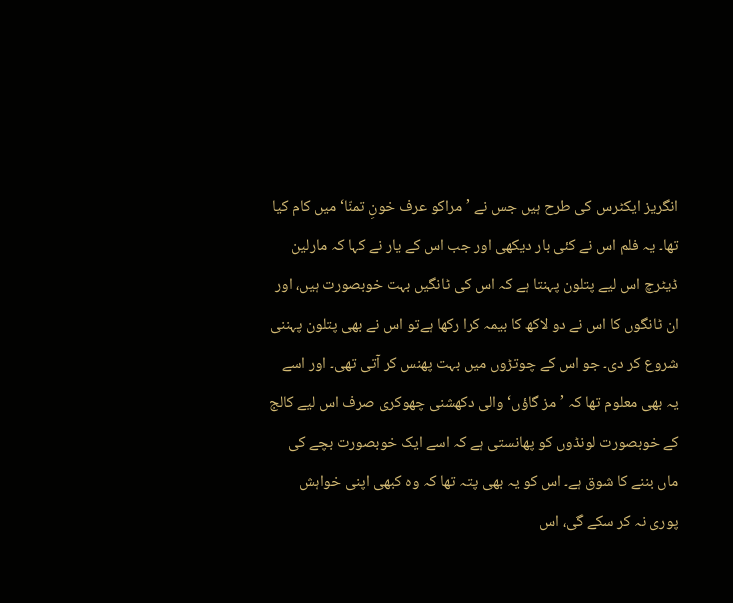انگریز ایکٹرس کی طرح ہیں جس نے ’مراکو عرف خونِ تمنّا‘ میں کام کیا تھا۔ یہ فلم اس نے کئی بار دیکھی اور جب اس کے یار نے کہا کہ مارلین ڈیٹرچ اس لیے پتلون پہنتا ہے کہ اس کی ٹانگیں بہت خوبصورت ہیں، اور ان ٹانگوں کا اس نے دو لاکھ کا بیمہ کرا رکھا ہےتو اس نے بھی پتلون پہننی شروع کر دی۔ جو اس کے چوتڑوں میں بہت پھنس کر آتی تھی۔ اور اسے یہ بھی معلوم تھا کہ ’مز گاؤں‘ والی دکھشنی چھوکری صرف اس لیے کالج کے خوبصورت لونڈوں کو پھانستی ہے کہ اسے ایک خوبصورت بچے کی ماں بننے کا شوق ہے۔ اس کو یہ بھی پتہ تھا کہ وہ کبھی اپنی خواہش پوری نہ کر سکے گی، اس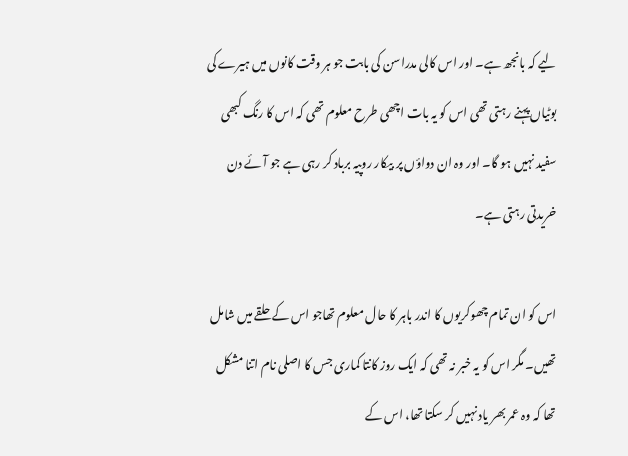لیے کہ بانجھ ہے۔ اور اس کالی مدراسن کی بابت جو ہر وقت کانوں میں ہیرے کی بوٹیاں پہنے رہتی تھی اس کو یہ بات اچھی طرح معلوم تھی کہ اس کا رنگ کبھی سفید نہیں ہو گا۔ اور وہ ان دواؤں پر بیکار روپیہ برباد کر رہی ہے جو آئے دن خریدتی رہتی ہے۔

اس کو ان تمام چھوکریوں کا اندر باہر کا حال معلوم تھاجو اس کے حلقے میں شامل تھیں۔ مگر اس کو یہ خبر نہ تھی کہ ایک روز کانتا کماری جس کا اصلی نام اتنا مشکل تھا کہ وہ عمر بھر یاد نہیں کر سکتا تھا، اس کے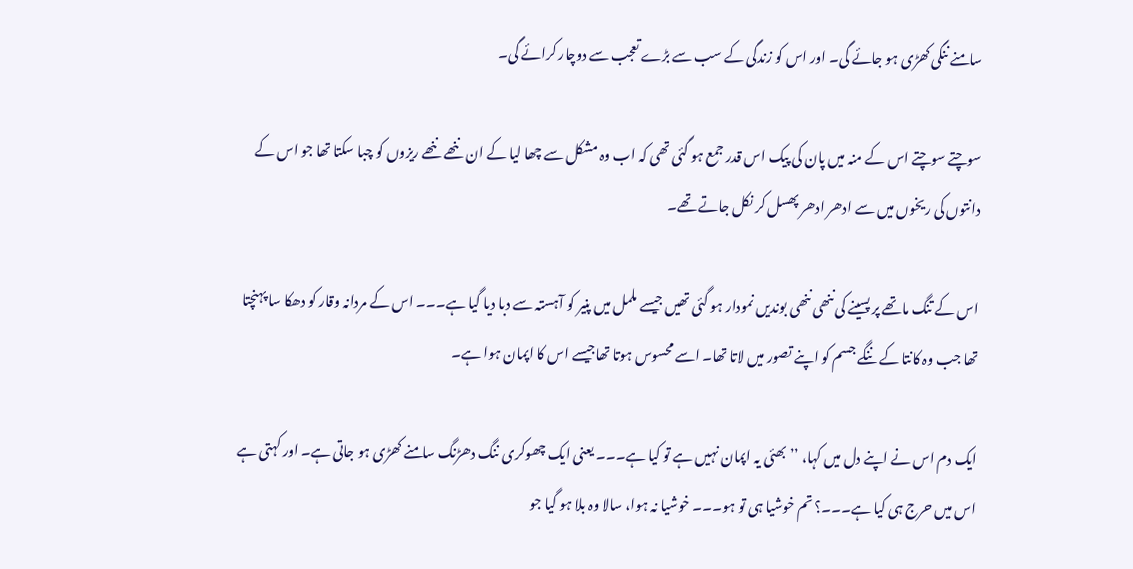سامنے ننگی کھڑی ہو جائے گی۔ اور اس کو زندگی کے سب سے بڑے تعجب سے دوچار کرائے گی۔

سوچتے سوچتے اس کے منہ میں پان کی پیک اس قدر جمع ہو گئی تھی کہ اب وہ مشکل سے چھا لیا کے ان ننھے ننھے ریزوں کو چبا سکتا تھا جو اس کے دانتوں کی ریخوں میں سے ادھر ادھر پھسل کر نکل جاتے تھے۔

اس کے تنگ ماتھے پر پسینے کی ننھی ننھی بوندیں نمودار ہو گئی تھیں جیسے ململ میں پنیر کو آہستہ سے دبا دیا گیا ہے۔۔۔ اس کے مردانہ وقار کو دھکا سا پہنچتا تھا جب وہ کانتا کے ننگے جسم کو اپنے تصور میں لاتا تھا۔ اسے محسوس ہوتا تھاجیسے اس کا اپمان ہوا ہے۔

ایک دم اس نے اپنے دل میں کہا، ’’بھئی یہ اپمان نہیں ہے تو کیا ہے۔۔۔ یعنی ایک چھوکری ننگ دھڑنگ سامنے کھڑی ہو جاتی ہے۔ اور کہتی ہے اس میں حرج ہی کیا ہے۔۔۔؟ تم خوشیا ہی تو ہو۔۔۔ خوشیا نہ ہوا، سالا وہ بلا ہو گیا جو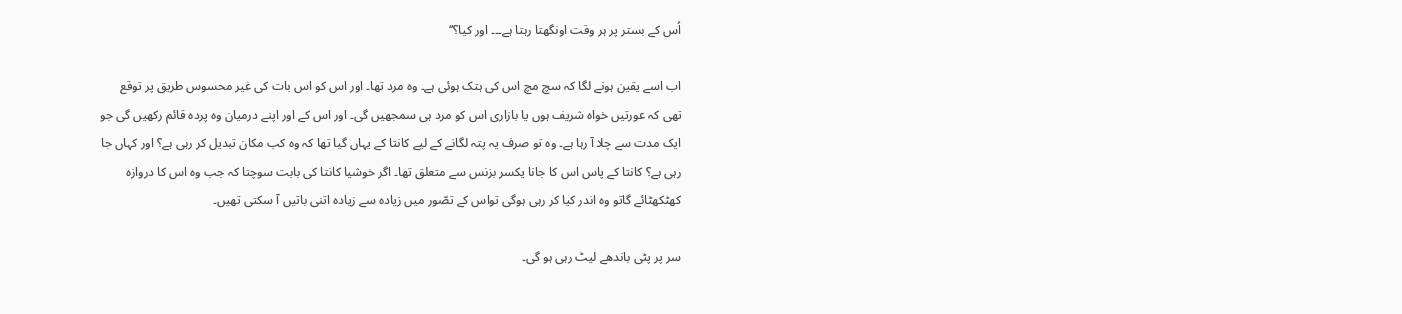اُس کے بستر پر ہر وقت اونگھتا رہتا ہے۔۔۔ اور کیا؟‘‘

اب اسے یقین ہونے لگا کہ سچ مچ اس کی ہتک ہوئی ہے۔ وہ مرد تھا۔ اور اس کو اس بات کی غیر محسوس طریق پر توقع تھی کہ عورتیں خواہ شریف ہوں یا بازاری اس کو مرد ہی سمجھیں گی۔ اور اس کے اور اپنے درمیان وہ پردہ قائم رکھیں گی جو ایک مدت سے چلا آ رہا ہے۔ وہ تو صرف یہ پتہ لگانے کے لیے کانتا کے یہاں گیا تھا کہ وہ کب مکان تبدیل کر رہی ہے؟ اور کہاں جا رہی ہے؟ کانتا کے پاس اس کا جانا یکسر بزنس سے متعلق تھا۔ اگر خوشیا کانتا کی بابت سوچتا کہ جب وہ اس کا دروازہ کھٹکھٹائے گاتو وہ اندر کیا کر رہی ہوگی تواس کے تصّور میں زیادہ سے زیادہ اتنی باتیں آ سکتی تھیں۔

سر پر پٹی باندھے لیٹ رہی ہو گی۔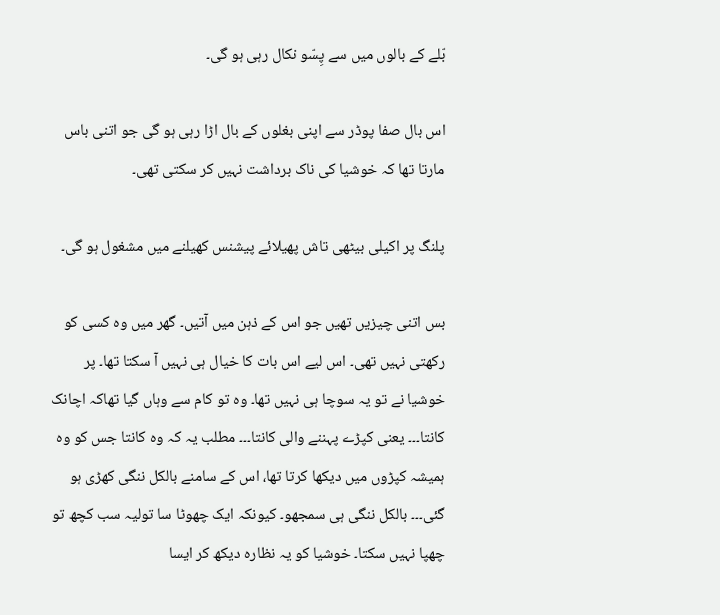بّلے کے بالوں میں سے پِسّو نکال رہی ہو گی۔

اس بال صفا پوڈر سے اپنی بغلوں کے بال اڑا رہی ہو گی جو اتنی باس مارتا تھا کہ خوشیا کی ناک برداشت نہیں کر سکتی تھی۔

پلنگ پر اکیلی بیٹھی تاش پھیلائے پیشنس کھیلنے میں مشغول ہو گی۔

بس اتنی چیزیں تھیں جو اس کے ذہن میں آتیں۔ گھر میں وہ کسی کو رکھتی نہیں تھی۔ اس لیے اس بات کا خیال ہی نہیں آ سکتا تھا۔ پر خوشیا نے تو یہ سوچا ہی نہیں تھا۔ وہ تو کام سے وہاں گیا تھاکہ اچانک کانتا۔۔۔ یعنی کپڑے پہننے والی کانتا۔۔۔ مطلب یہ کہ وہ کانتا جس کو وہ ہمیشہ کپڑوں میں دیکھا کرتا تھا، اس کے سامنے بالکل ننگی کھڑی ہو گئی۔۔۔ بالکل ننگی ہی سمجھو۔ کیونکہ ایک چھوٹا سا تولیہ سب کچھ تو چھپا نہیں سکتا۔ خوشیا کو یہ نظارہ دیکھ کر ایسا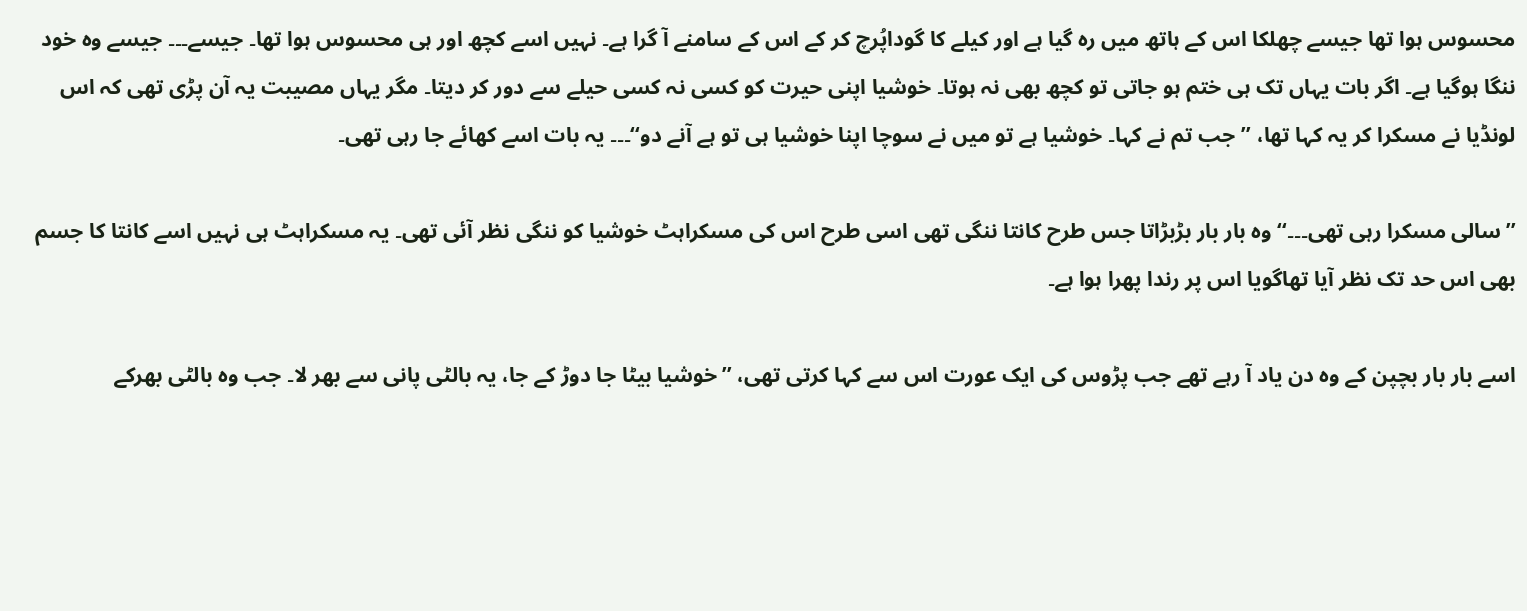محسوس ہوا تھا جیسے چھلکا اس کے ہاتھ میں رہ گیا ہے اور کیلے کا گوداپُرچ کر کے اس کے سامنے آ گرا ہے۔ نہیں اسے کچھ اور ہی محسوس ہوا تھا۔ جیسے۔۔۔ جیسے وہ خود ننگا ہوگیا ہے۔ اگر بات یہاں تک ہی ختم ہو جاتی تو کچھ بھی نہ ہوتا۔ خوشیا اپنی حیرت کو کسی نہ کسی حیلے سے دور کر دیتا۔ مگر یہاں مصیبت یہ آن پڑی تھی کہ اس لونڈیا نے مسکرا کر یہ کہا تھا، ’’جب تم نے کہا۔ خوشیا ہے تو میں نے سوچا اپنا خوشیا ہی تو ہے آنے دو‘‘۔۔۔ یہ بات اسے کھائے جا رہی تھی۔

’’سالی مسکرا رہی تھی۔۔۔‘‘ وہ بار بار بڑبڑاتا جس طرح کانتا ننگی تھی اسی طرح اس کی مسکراہٹ خوشیا کو ننگی نظر آئی تھی۔ یہ مسکراہٹ ہی نہیں اسے کانتا کا جسم بھی اس حد تک نظر آیا تھاگویا اس پر رندا پھرا ہوا ہے۔

اسے بار بار بچپن کے وہ دن یاد آ رہے تھے جب پڑوس کی ایک عورت اس سے کہا کرتی تھی، ’’خوشیا بیٹا جا دوڑ کے جا، یہ بالٹی پانی سے بھر لا۔ جب وہ بالٹی بھرکے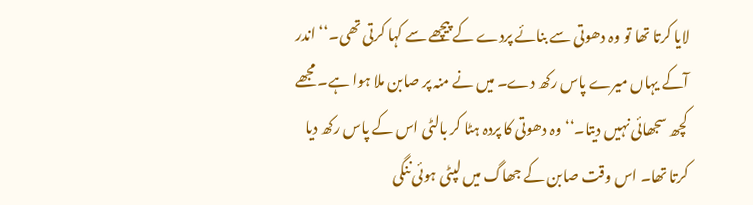لایا کرتا تھا تو وہ دھوتی سے بنائے پردے کے پیچھے سے کہا کرتی تھی۔‘‘ اندر آکے یہاں میرے پاس رکھ دے۔ میں نے منہ پر صابن ملا ہوا ہے۔ مجھے کچھ سجھائی نہیں دیتا۔‘‘ وہ دھوتی کا پردہ ہٹا کر بالٹی اس کے پاس رکھ دیا کرتا تھا۔ اس وقت صابن کے جھاگ میں لپٹی ہوئی ننگی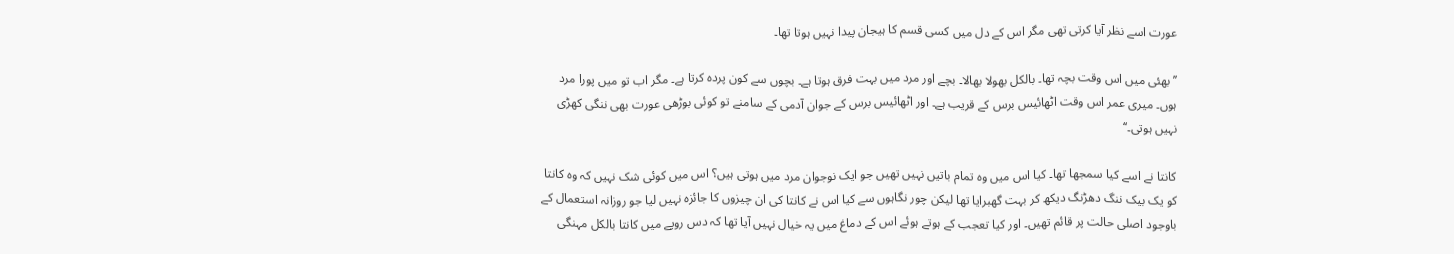عورت اسے نظر آیا کرتی تھی مگر اس کے دل میں کسی قسم کا ہیجان پیدا نہیں ہوتا تھا۔

’’بھئی میں اس وقت بچہ تھا۔ بالکل بھولا بھالا۔ بچے اور مرد میں بہت فرق ہوتا ہے۔ بچوں سے کون پردہ کرتا ہے۔ مگر اب تو میں پورا مرد ہوں۔ میری عمر اس وقت اٹھائیس برس کے قریب ہے۔ اور اٹھائیس برس کے جوان آدمی کے سامنے تو کوئی بوڑھی عورت بھی ننگی کھڑی نہیں ہوتی۔‘‘

کانتا نے اسے کیا سمجھا تھا۔ کیا اس میں وہ تمام باتیں نہیں تھیں جو ایک نوجوان مرد میں ہوتی ہیں؟ اس میں کوئی شک نہیں کہ وہ کانتا کو یک بیک ننگ دھڑنگ دیکھ کر بہت گھبرایا تھا لیکن چور نگاہوں سے کیا اس نے کانتا کی ان چیزوں کا جائزہ نہیں لیا جو روزانہ استعمال کے باوجود اصلی حالت پر قائم تھیں۔ اور کیا تعجب کے ہوتے ہوئے اس کے دماغ میں یہ خیال نہیں آیا تھا کہ دس روپے میں کانتا بالکل مہنگی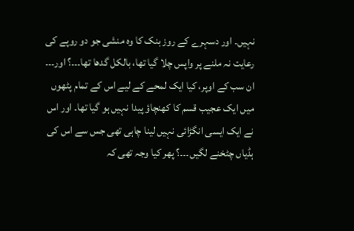نہیں۔ اور دسہرے کے روز بنک کا وہ منشی جو دو روپے کی رعایت نہ ملنے پر واپس چلا گیا تھا، بالکل گدھا تھا۔۔۔؟ اور۔۔۔ ان سب کے اوپر، کیا ایک لمحے کے لیے اس کے تمام پٹھوں میں ایک عجیب قسم کا کھنچاؤ پیدا نہیں ہو گیا تھا۔ اور اس نے ایک ایسی انگڑائی نہیں لینا چاہی تھی جس سے اس کی ہڈیاں چٹخنے لگیں۔۔۔؟ پھر کیا وجہ تھی کہ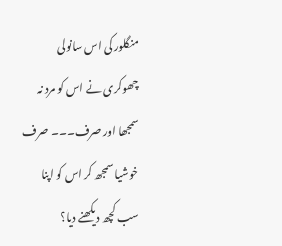منگلور کی اس سانولی چھوکری نے اس کو مرد نہ سمجھا اور صرف۔۔۔ صرف خوشیا سمجھ کر اس کو اپنا سب کچھ دیکھنے دیا؟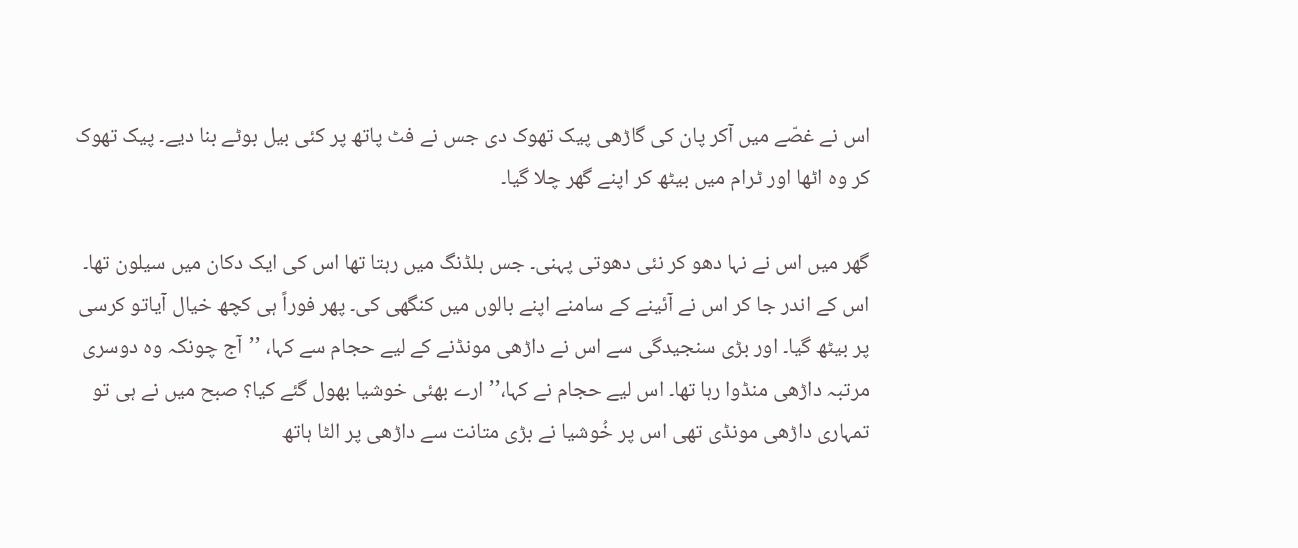اس نے غصّے میں آکر پان کی گاڑھی پیک تھوک دی جس نے فٹ پاتھ پر کئی بیل بوٹے بنا دیے۔ پیک تھوک کر وہ اٹھا اور ٹرام میں بیٹھ کر اپنے گھر چلا گیا۔

گھر میں اس نے نہا دھو کر نئی دھوتی پہنی۔ جس بلڈنگ میں رہتا تھا اس کی ایک دکان میں سیلون تھا۔ اس کے اندر جا کر اس نے آئینے کے سامنے اپنے بالوں میں کنگھی کی۔ پھر فوراً ہی کچھ خیال آیاتو کرسی پر بیٹھ گیا۔ اور بڑی سنجیدگی سے اس نے داڑھی مونڈنے کے لیے حجام سے کہا، ’’آج چونکہ وہ دوسری مرتبہ داڑھی منڈوا رہا تھا۔ اس لیے حجام نے کہا،’’ ارے بھئی خوشیا بھول گئے کیا؟ صبح میں نے ہی تو تمہاری داڑھی مونڈی تھی اس پر خُوشیا نے بڑی متانت سے داڑھی پر الٹا ہاتھ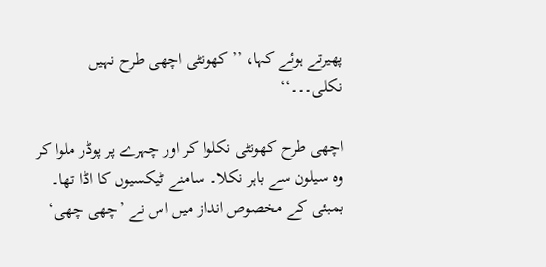پھیرتے ہوئے کہا، ’’کھونٹی اچھی طرح نہیں نکلی۔۔۔‘‘

اچھی طرح کھونٹی نکلوا کر اور چہرے پر پوڈر ملوا کر وہ سیلون سے باہر نکلا۔ سامنے ٹیکسیوں کا اڈا تھا۔ بمبئی کے مخصوص انداز میں اس نے ’چھی چھی‘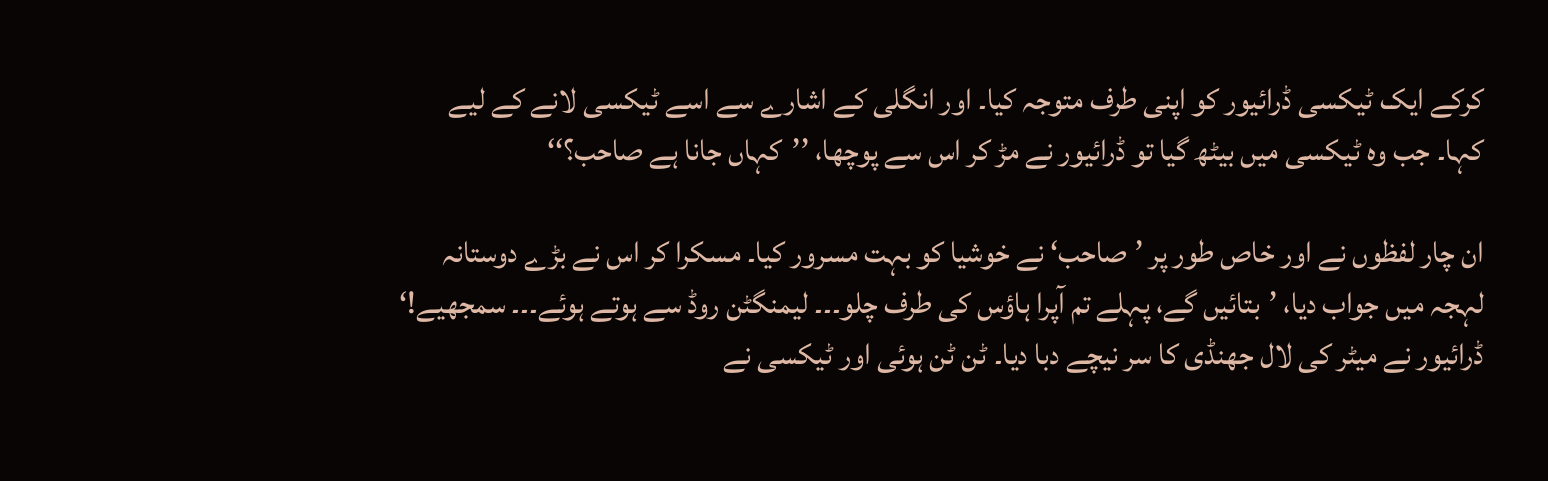کرکے ایک ٹیکسی ڈرائیور کو اپنی طرف متوجہ کیا۔ اور انگلی کے اشارے سے اسے ٹیکسی لانے کے لیے کہا۔ جب وہ ٹیکسی میں بیٹھ گیا تو ڈرائیور نے مڑ کر اس سے پوچھا، ’’کہاں جانا ہے صاحب؟‘‘

ان چار لفظوں نے اور خاص طور پر ’صاحب‘ نے خوشیا کو بہت مسرور کیا۔ مسکرا کر اس نے بڑے دوستانہ لہجہ میں جواب دیا، ’بتائیں گے، پہلے تم آپرا ہاؤس کی طرف چلو۔۔۔ لیمنگٹن روڈ سے ہوتے ہوئے۔۔۔ سمجھیے!‘ ڈرائیور نے میٹر کی لال جھنڈی کا سر نیچے دبا دیا۔ ٹن ٹن ہوئی اور ٹیکسی نے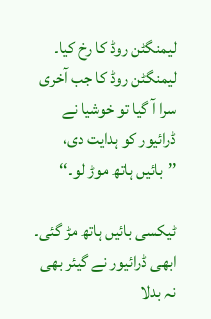لیمنگٹن روڈ کا رخ کیا۔ لیمنگٹن روڈ کا جب آخری سرا آ گیا تو خوشیا نے ڈرائیور کو ہدایت دی، ’’بائیں ہاتھ موڑ لو۔‘‘

ٹیکسی بائیں ہاتھ مڑ گئی۔ ابھی ڈرائیور نے گیئر بھی نہ بدلا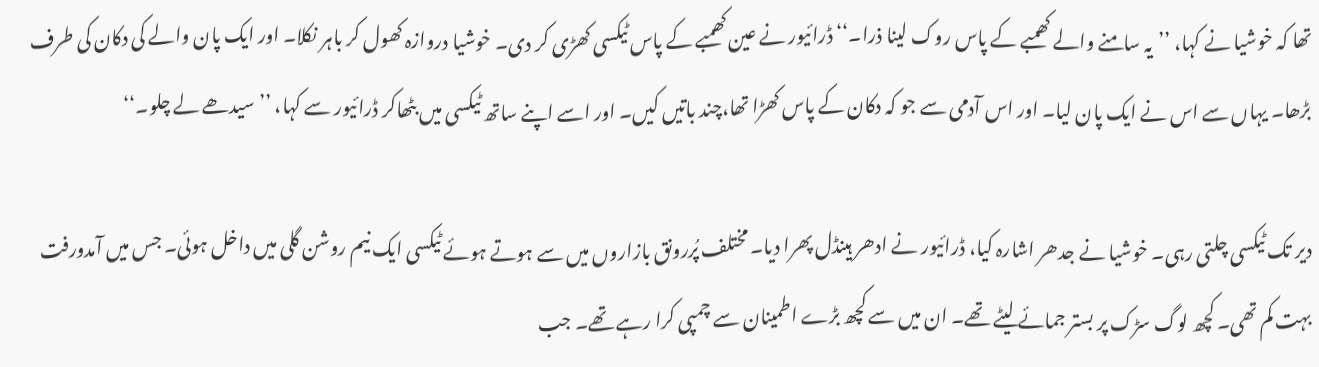تھا کہ خوشیا نے کہا، ’’یہ سامنے والے کھمبے کے پاس روک لینا ذرا۔‘‘ ڈرائیور نے عین کھمبے کے پاس ٹیکسی کھڑی کر دی۔ خوشیا دروازہ کھول کر باہر نکلا۔ اور ایک پان والے کی دکان کی طرف بڑھا۔ یہاں سے اس نے ایک پان لیا۔ اور اس آدمی سے جو کہ دکان کے پاس کھڑا تھا،چند باتیں کیں۔ اور اسے اپنے ساتھ ٹیکسی میں بٹھاکر ڈرائیور سے کہا، ’’سیدھے لے چلو۔‘‘

دیر تک ٹیکسی چلتی رہی۔ خوشیا نے جدھر اشارہ کیا، ڈرائیور نے ادھر ہینڈل پھرا دیا۔ مختلف پُررونق بازاروں میں سے ہوتے ہوئے ٹیکسی ایک نیم روشن گلی میں داخل ہوئی۔ جس میں آمدورفت بہت کم تھی۔ کچھ لوگ سڑک پر بستر جمائے لیٹے تھے۔ ان میں سے کچھ بڑے اطمینان سے چمپی کرا رہے تھے۔ جب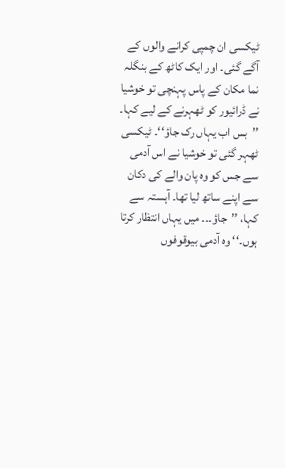ٹیکسی ان چمپی کرانے والوں کے آگے گئی۔ اور ایک کاٹھ کے بنگلہ نما مکان کے پاس پہنچی تو خوشیا نے ڈرائیور کو ٹھہرنے کے لیے کہا۔ ’’بس اب یہاں رک جاؤ‘‘۔ ٹیکسی ٹھہر گئی تو خوشیا نے اس آدمی سے جس کو وہ پان والے کی دکان سے اپنے ساتھ لیا تھا۔ آہستہ سے کہا، ’’جاؤ۔۔۔ میں یہاں انتظار کرتا ہوں۔‘‘ وہ آدمی بیوقوفوں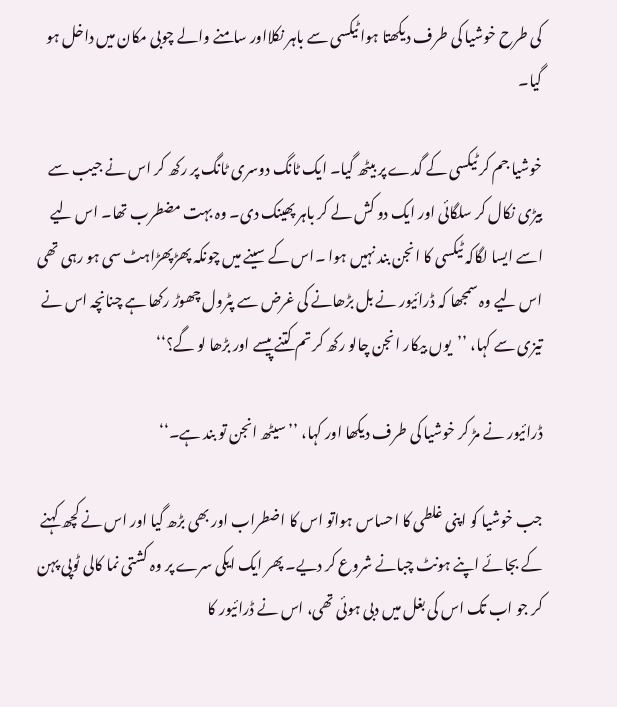کی طرح خوشیا کی طرف دیکھتا ہوا ٹیکسی سے باہر نکلااور سامنے والے چوبی مکان میں داخل ہو گیا۔

خوشیا جم کر ٹیکسی کے گدے پر بیٹھ گیا۔ ایک ٹانگ دوسری ٹانگ پر رکھ کر اس نے جیب سے بیڑی نکال کر سلگائی اور ایک دو کش لے کر باہر پھینک دی۔ وہ بہت مضطرب تھا۔ اس لیے اسے ایسا لگاکہ ٹیکسی کا انجن بند نہیں ہوا ۔اس کے سینے میں چونکہ پھڑپھڑاہٹ سی ہو رہی تھی اس لیے وہ سمجھا کہ ڈرائیور نے بل بڑھانے کی غرض سے پٹرول چھوڑ رکھا ہے چنانچہ اس نے تیزی سے کہا، ’’یوں بیکار انجن چالو رکھ کر تم کتنے پیسے اور بڑھا لو گے؟‘‘

ڈرائیور نے مڑ کر خوشیا کی طرف دیکھا اور کہا، ’’سیٹھ انجن تو بند ہے۔‘‘

جب خوشیا کو اپنی غلطی کا احساس ہواتو اس کا اضطراب اور بھی بڑھ گیا اور اس نے کچھ کہنے کے بجائے اپنے ہونٹ چبانے شروع کر دیے۔ پھر ایک ایکی سرے پر وہ کشتی نما کالی ٹوپی پہن کر جو اب تک اس کی بغل میں دبی ہوئی تھی، اس نے ڈرائیور کا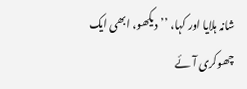شانہ ہلایا اور کہا، ’’دیکھو، ابھی ایک چھوکری آئے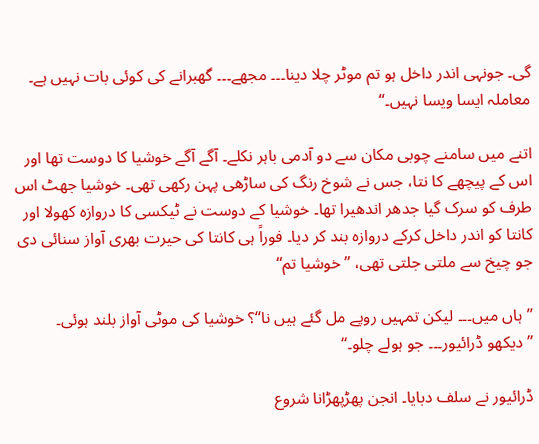گی۔ جونہی اندر داخل ہو تم موٹر چلا دینا۔۔۔ مجھے۔۔۔ گھبرانے کی کوئی بات نہیں ہے۔ معاملہ ایسا ویسا نہیں۔‘‘

اتنے میں سامنے چوبی مکان سے دو آدمی باہر نکلے۔ آگے آگے خوشیا کا دوست تھا اور اس کے پیچھے کا نتا، جس نے شوخ رنگ کی ساڑھی پہن رکھی تھی۔ خوشیا جھٹ اس طرف کو سرک گیا جدھر اندھیرا تھا۔ خوشیا کے دوست نے ٹیکسی کا دروازہ کھولا اور کانتا کو اندر داخل کرکے دروازہ بند کر دیا۔ فوراً ہی کانتا کی حیرت بھری آواز سنائی دی جو چیخ سے ملتی جلتی تھی، ’’خوشیا تم‘‘

’’ہاں میں۔۔۔ لیکن تمہیں روپے مل گئے ہیں نا‘‘؟ خوشیا کی موٹی آواز بلند ہوئی۔ ’’دیکھو ڈرائیور۔۔۔ جو ہولے چلو۔‘‘

ڈرائیور نے سلف دبایا۔ انجن پھڑپھڑانا شروع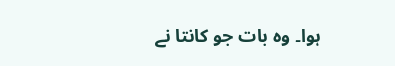ہوا۔ وہ بات جو کانتا نے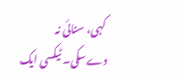کہی، سنائی نہ دےسکی۔ ٹیکسی ایک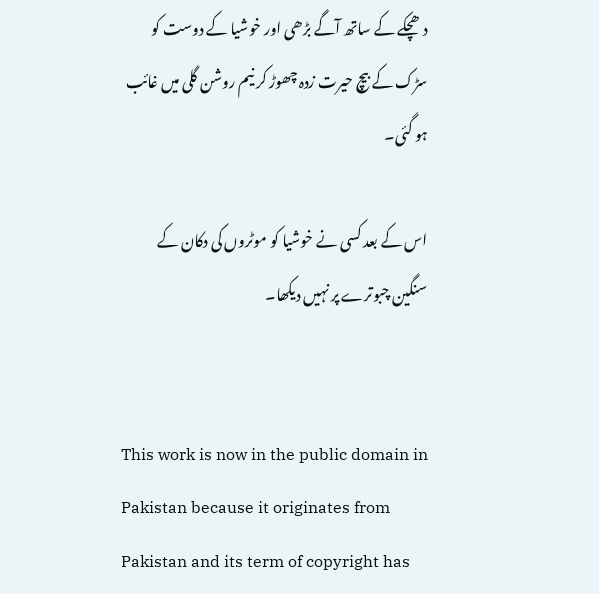دھچکے کے ساتھ آگے بڑھی اور خوشیا کے دوست کو سڑک کے بیچ حیرت زدہ چھوڑ کر نیم روشن گلی میں غائب ہو گئی۔

اس کے بعد کسی نے خوشیا کو موٹروں کی دکان کے سنگین چبوترے پر نہیں دیکھا۔


This work is now in the public domain in Pakistan because it originates from Pakistan and its term of copyright has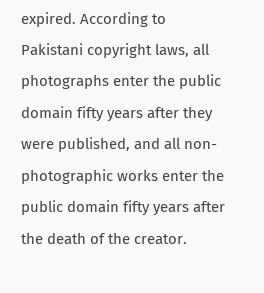expired. According to Pakistani copyright laws, all photographs enter the public domain fifty years after they were published, and all non-photographic works enter the public domain fifty years after the death of the creator.